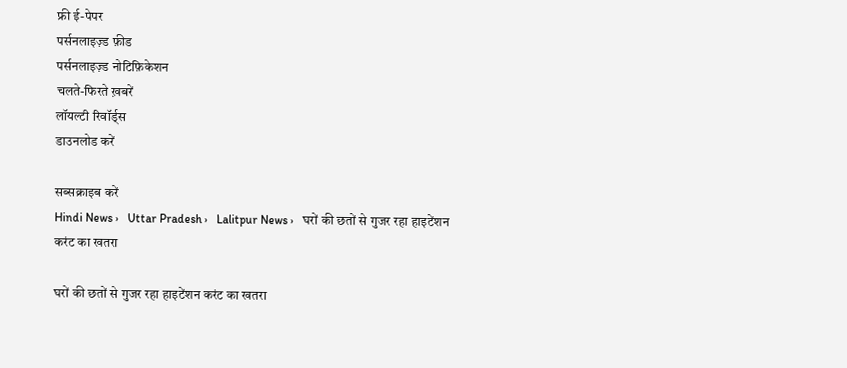फ्री ई-पेपर
पर्सनलाइज़्ड फ़ीड
पर्सनलाइज़्ड नोटिफ़िकेशन
चलते-फिरते ख़बरें
लॉयल्टी रिवॉर्ड्स
डाउनलोड करें

सब्सक्राइब करें
Hindi News ›   Uttar Pradesh ›   Lalitpur News ›   घरों की छतों से गुजर रहा हाइटेंशन करंट का खतरा

घरों की छतों से गुजर रहा हाइटेंशन करंट का खतरा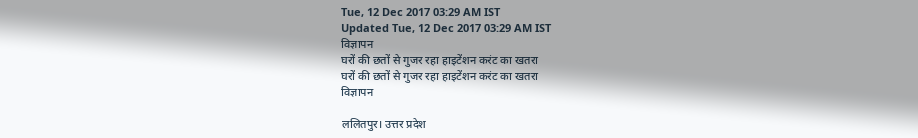Tue, 12 Dec 2017 03:29 AM IST
Updated Tue, 12 Dec 2017 03:29 AM IST
विज्ञापन
घरों की छतों से गुजर रहा हाइटेंशन करंट का खतरा
घरों की छतों से गुजर रहा हाइटेंशन करंट का खतरा
विज्ञापन

ललितपुर। उत्तर प्रदेश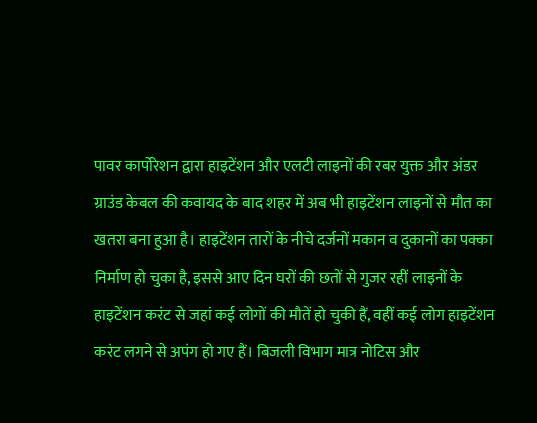पावर कार्पोरेशन द्वारा हाइटेंशन और एलटी लाइनों की रबर युक्त और अंडर ग्राउंड केबल की कवायद के बाद शहर में अब भी हाइटेंशन लाइनों से मौत का खतरा बना हुआ है। हाइटेंशन तारों के नीचे दर्जनों मकान व दुकानों का पक्का निर्माण हो चुका है, इससे आए दिन घरों की छतों से गुजर रहीं लाइनों के हाइटेंशन करंट से जहां कई लोगों की मौतें हो चुकी हैं, वहीं कई लोग हाइटेंशन करंट लगने से अपंग हो गए हैं। बिजली विभाग मात्र नोटिस और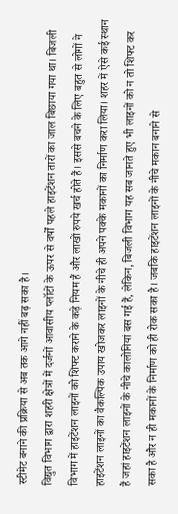स्टीमेट बनाने की प्रक्रिया से अब तक आगे नहीं बढ़ सका है।
विद्युत विभाग द्वारा शहरी क्षेत्रों में दर्जनों आवासीय प्लॉटों के ऊपर से वर्षों पहले हाइटेंशन तारों का जाल बिछाया गया था। बिजली विभाग में हाइटेंशन लाइनों को शिफ्ट कराने के कड़े नियम हैं और लाखों रुपये खर्च होते हैं। इससे बचने के लिए बहुत से लोगों ने हाइटेंशन लाइनों का वैकल्पिक उपाय खोजकर लाइनों के नीचे ही अपने पक्के मकानों का निर्माण करा लिया। शहर में ऐसे कई स्थान हैं जहां हाइटेंशन लाइनों के नीचे कालोनियां बस गई हैं, लेकिन, बिजली विभाग यह सब जानते हुए भी लाइनों को न तो शिफ्ट कर सका है और न ही मकानों के निर्माण को ही रोक सका है। जबकि हाइटेंशन लाइनों के नीचे मकान बनाने से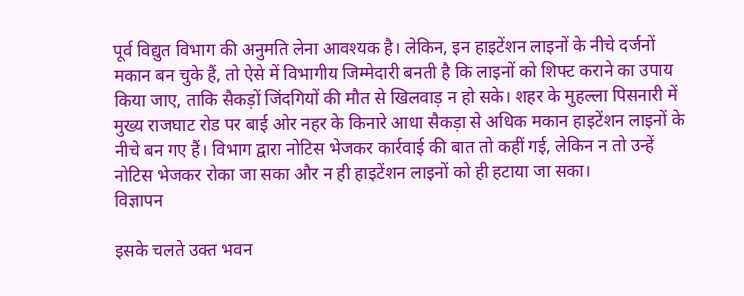पूर्व विद्युत विभाग की अनुमति लेना आवश्यक है। लेकिन, इन हाइटेंशन लाइनों के नीचे दर्जनों मकान बन चुके हैं, तो ऐसे में विभागीय जिम्मेदारी बनती है कि लाइनों को शिफ्ट कराने का उपाय किया जाए, ताकि सैकड़ों जिंदगियों की मौत से खिलवाड़ न हो सके। शहर के मुहल्ला पिसनारी में मुख्य राजघाट रोड पर बाई ओर नहर के किनारे आधा सैकड़ा से अधिक मकान हाइटेंशन लाइनों के नीचे बन गए हैं। विभाग द्वारा नोटिस भेजकर कार्रवाई की बात तो कहीं गई, लेकिन न तो उन्हें नोटिस भेजकर रोका जा सका और न ही हाइटेंशन लाइनों को ही हटाया जा सका।
विज्ञापन

इसके चलते उक्त भवन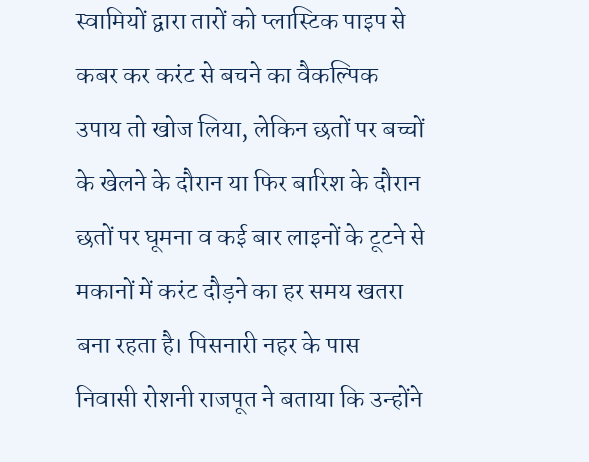स्वामियों द्वारा तारों को प्लास्टिक पाइप से कबर कर करंट से बचने का वैकल्पिक उपाय तो खोज लिया, लेकिन छतों पर बच्चों के खेलने के दौरान या फिर बारिश के दौरान छतों पर घूमना व कई बार लाइनों के टूटने से मकानों में करंट दौड़ने का हर समय खतरा बना रहता है। पिसनारी नहर के पास निवासी रोशनी राजपूत ने बताया कि उन्होंने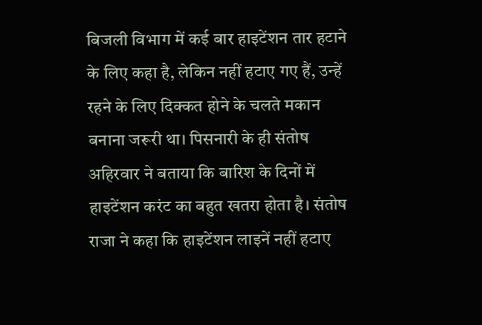बिजली विभाग में कई बार हाइटेंशन तार हटाने के लिए कहा है, लेकिन नहीं हटाए गए हैं, उन्हें रहने के लिए दिक्कत होने के चलते मकान बनाना जरूरी था। पिसनारी के ही संतोष अहिरवार ने बताया कि बारिश के दिनों में हाइटेंशन करंट का बहुत खतरा होता है। संतोष राजा ने कहा कि हाइटेंशन लाइनें नहीं हटाए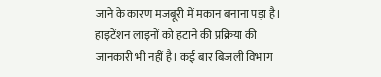जाने के कारण मजबूरी में मकान बनाना पड़ा है। हाइटेंशन लाइनों को हटाने की प्रक्रिया की जानकारी भी नहीं है। कई बार बिजली विभाग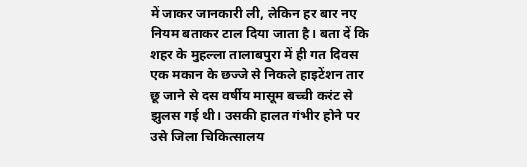में जाकर जानकारी ली, लेकिन हर बार नए नियम बताकर टाल दिया जाता है। बता दें कि शहर के मुहल्ला तालाबपुरा में ही गत दिवस एक मकान के छज्जे से निकले हाइटेंशन तार छू जाने से दस वर्षीय मासूम बच्ची करंट से झुलस गई थी। उसकी हालत गंभीर होने पर उसे जिला चिकित्सालय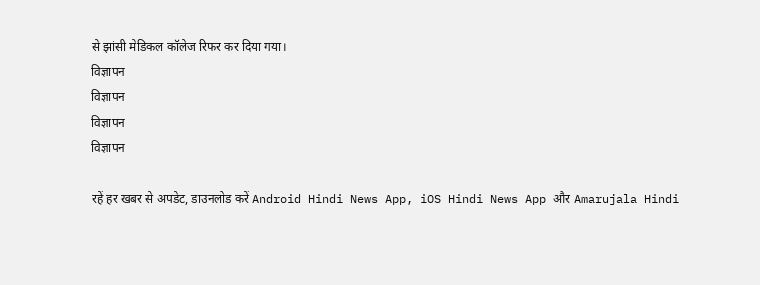से झांसी मेडिकल कॉलेज रिफर कर दिया गया।
विज्ञापन
विज्ञापन
विज्ञापन
विज्ञापन

रहें हर खबर से अपडेट, डाउनलोड करें Android Hindi News App, iOS Hindi News App और Amarujala Hindi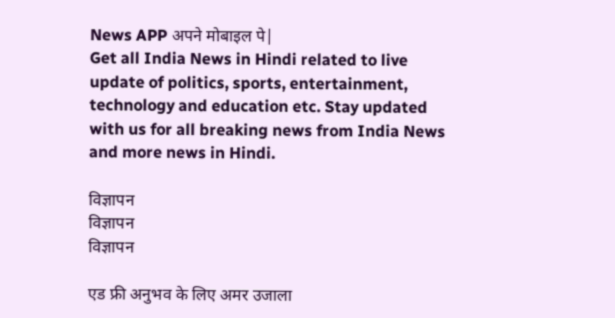News APP अपने मोबाइल पे|
Get all India News in Hindi related to live update of politics, sports, entertainment, technology and education etc. Stay updated with us for all breaking news from India News and more news in Hindi.

विज्ञापन
विज्ञापन
विज्ञापन

एड फ्री अनुभव के लिए अमर उजाला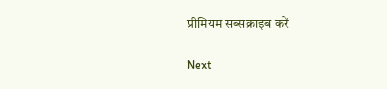प्रीमियम सब्सक्राइब करें

Next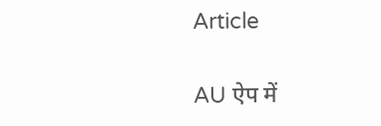Article

AU ऐप में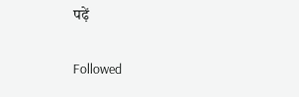पढ़ें

Followed